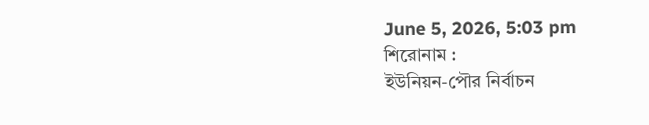June 5, 2026, 5:03 pm
শিরোনাম :
ইউনিয়ন-পৌর নির্বাচন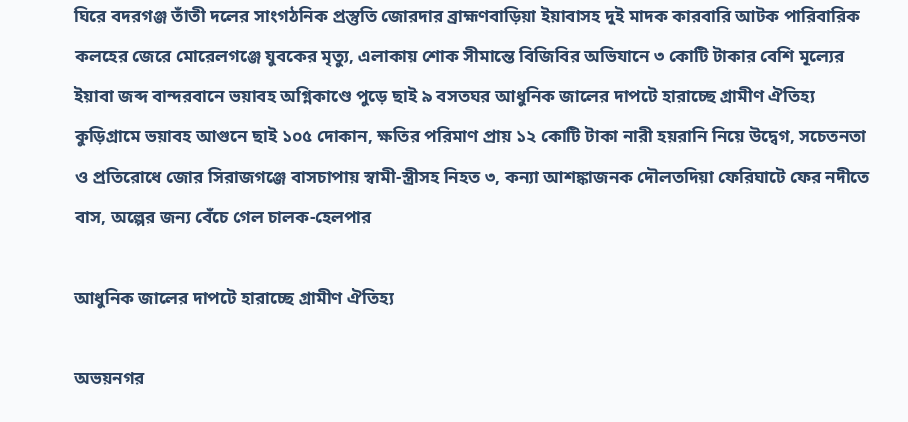ঘিরে বদরগঞ্জ তাঁতী দলের সাংগঠনিক প্রস্তুতি জোরদার ব্রাহ্মণবাড়িয়া ইয়াবাসহ দুই মাদক কারবারি আটক পারিবারিক কলহের জেরে মোরেলগঞ্জে যুবকের মৃত্যু, এলাকায় শোক সীমান্তে বিজিবির অভিযানে ৩ কোটি টাকার বেশি মূল্যের ইয়াবা জব্দ বান্দরবানে ভয়াবহ অগ্নিকাণ্ডে পুড়ে ছাই ৯ বসতঘর আধুনিক জালের দাপটে হারাচ্ছে গ্রামীণ ঐতিহ্য কুড়িগ্রামে ভয়াবহ আগুনে ছাই ১০৫ দোকান, ক্ষতির পরিমাণ প্রায় ১২ কোটি টাকা নারী হয়রানি নিয়ে উদ্বেগ, সচেতনতা ও প্রতিরোধে জোর সিরাজগঞ্জে বাসচাপায় স্বামী-স্ত্রীসহ নিহত ৩, কন্যা আশঙ্কাজনক দৌলতদিয়া ফেরিঘাটে ফের নদীতে বাস, অল্পের জন্য বেঁচে গেল চালক-হেলপার

আধুনিক জালের দাপটে হারাচ্ছে গ্রামীণ ঐতিহ্য

অভয়নগর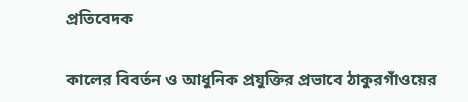প্রতিবেদক

কালের বিবর্তন ও আধুনিক প্রযুক্তির প্রভাবে ঠাকুরগাঁওয়ের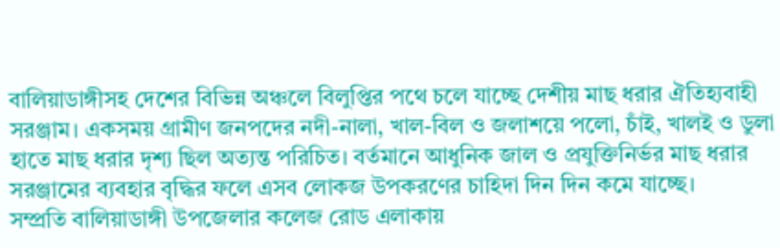বালিয়াডাঙ্গীসহ দেশের বিভিন্ন অঞ্চলে বিলুপ্তির পথে চলে যাচ্ছে দেশীয় মাছ ধরার ঐতিহ্যবাহী সরঞ্জাম। একসময় গ্রামীণ জনপদের নদী-নালা, খাল-বিল ও জলাশয়ে পলো, চাঁই, খালই ও ডুলা হাতে মাছ ধরার দৃশ্য ছিল অত্যন্ত পরিচিত। বর্তমানে আধুনিক জাল ও প্রযুক্তিনির্ভর মাছ ধরার সরঞ্জামের ব্যবহার বৃদ্ধির ফলে এসব লোকজ উপকরণের চাহিদা দিন দিন কমে যাচ্ছে।
সম্প্রতি বালিয়াডাঙ্গী উপজেলার কলেজ রোড এলাকায়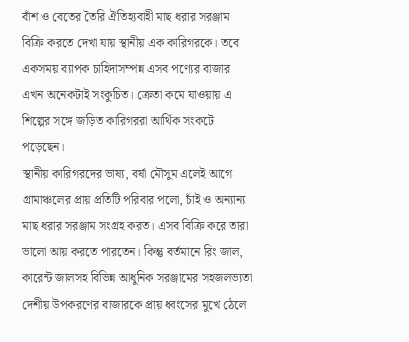বাঁশ ও বেতের তৈরি ঐতিহ্যবাহী মাছ ধরার সরঞ্জাম বিক্রি করতে দেখা যায় স্থানীয় এক কারিগরকে। তবে একসময় ব্যাপক চাহিদাসম্পন্ন এসব পণ্যের বাজার এখন অনেকটাই সংকুচিত। ক্রেতা কমে যাওয়ায় এ শিল্পের সঙ্গে জড়িত কারিগররা আর্থিক সংকটে পড়েছেন।
স্থানীয় কারিগরদের ভাষ্য, বর্ষা মৌসুম এলেই আগে গ্রামাঞ্চলের প্রায় প্রতিটি পরিবার পলো, চাঁই ও অন্যান্য মাছ ধরার সরঞ্জাম সংগ্রহ করত। এসব বিক্রি করে তারা ভালো আয় করতে পারতেন। কিন্তু বর্তমানে রিং জাল, কারেন্ট জালসহ বিভিন্ন আধুনিক সরঞ্জামের সহজলভ্যতা দেশীয় উপকরণের বাজারকে প্রায় ধ্বংসের মুখে ঠেলে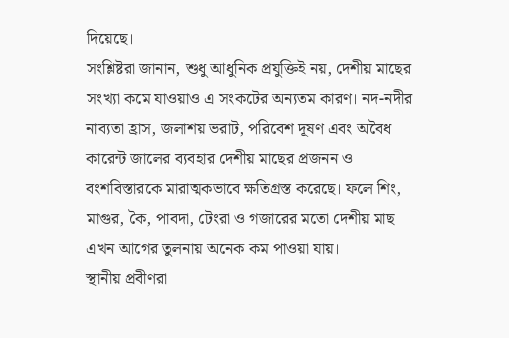দিয়েছে।
সংশ্লিষ্টরা জানান, শুধু আধুনিক প্রযুক্তিই নয়, দেশীয় মাছের সংখ্যা কমে যাওয়াও এ সংকটের অন্যতম কারণ। নদ-নদীর নাব্যতা হ্রাস, জলাশয় ভরাট, পরিবেশ দূষণ এবং অবৈধ কারেন্ট জালের ব্যবহার দেশীয় মাছের প্রজনন ও বংশবিস্তারকে মারাত্মকভাবে ক্ষতিগ্রস্ত করেছে। ফলে শিং, মাগুর, কৈ, পাবদা, টেংরা ও গজারের মতো দেশীয় মাছ এখন আগের তুলনায় অনেক কম পাওয়া যায়।
স্থানীয় প্রবীণরা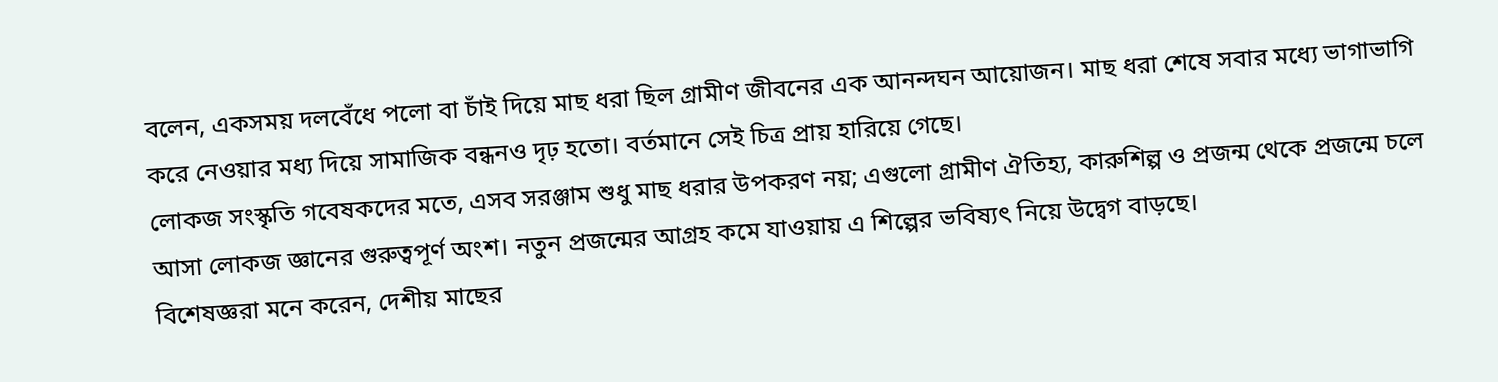বলেন, একসময় দলবেঁধে পলো বা চাঁই দিয়ে মাছ ধরা ছিল গ্রামীণ জীবনের এক আনন্দঘন আয়োজন। মাছ ধরা শেষে সবার মধ্যে ভাগাভাগি করে নেওয়ার মধ্য দিয়ে সামাজিক বন্ধনও দৃঢ় হতো। বর্তমানে সেই চিত্র প্রায় হারিয়ে গেছে।
লোকজ সংস্কৃতি গবেষকদের মতে, এসব সরঞ্জাম শুধু মাছ ধরার উপকরণ নয়; এগুলো গ্রামীণ ঐতিহ্য, কারুশিল্প ও প্রজন্ম থেকে প্রজন্মে চলে আসা লোকজ জ্ঞানের গুরুত্বপূর্ণ অংশ। নতুন প্রজন্মের আগ্রহ কমে যাওয়ায় এ শিল্পের ভবিষ্যৎ নিয়ে উদ্বেগ বাড়ছে।
বিশেষজ্ঞরা মনে করেন, দেশীয় মাছের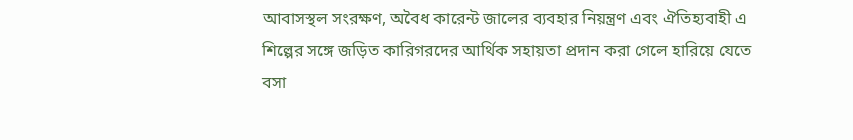আবাসস্থল সংরক্ষণ, অবৈধ কারেন্ট জালের ব্যবহার নিয়ন্ত্রণ এবং ঐতিহ্যবাহী এ শিল্পের সঙ্গে জড়িত কারিগরদের আর্থিক সহায়তা প্রদান করা গেলে হারিয়ে যেতে বসা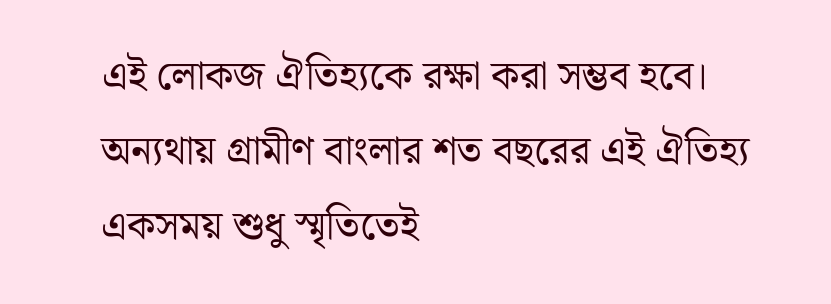এই লোকজ ঐতিহ্যকে রক্ষা করা সম্ভব হবে। অন্যথায় গ্রামীণ বাংলার শত বছরের এই ঐতিহ্য একসময় শুধু স্মৃতিতেই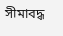সীমাবদ্ধ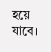হয়ে যাবে।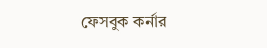ফেসবুক কর্নার